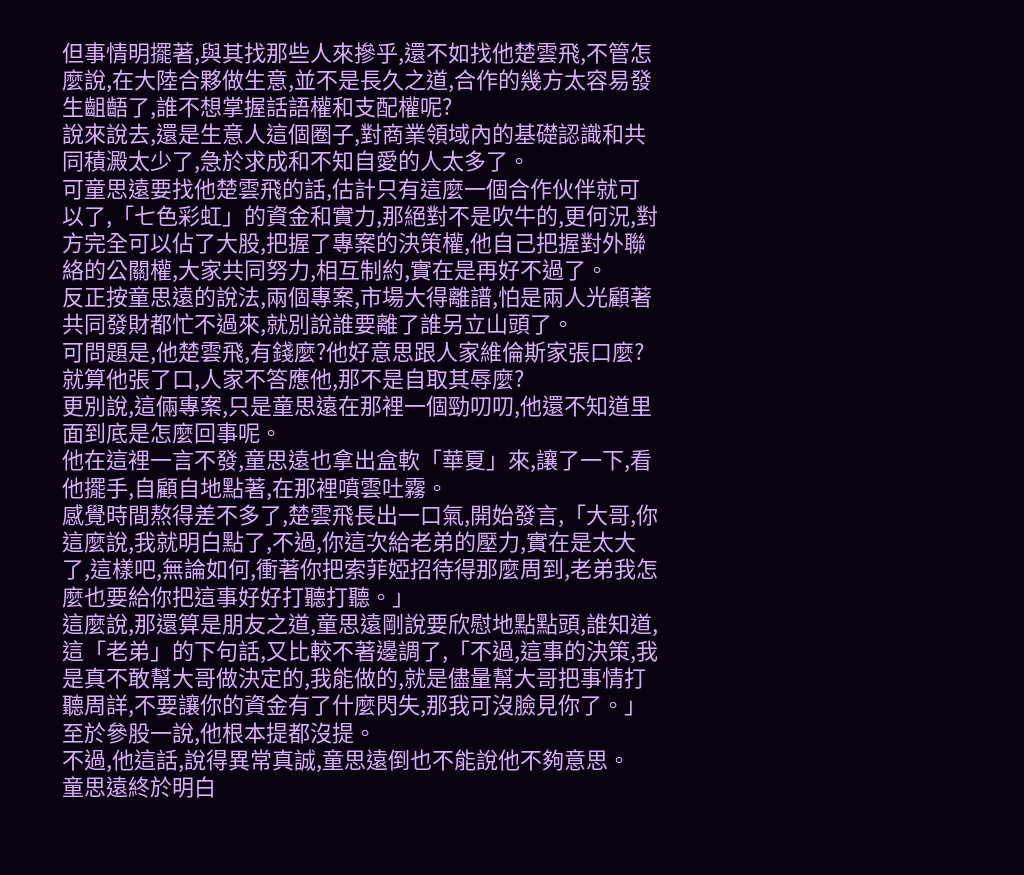但事情明擺著,與其找那些人來摻乎,還不如找他楚雲飛,不管怎麼說,在大陸合夥做生意,並不是長久之道,合作的幾方太容易發生齟齬了,誰不想掌握話語權和支配權呢?
說來說去,還是生意人這個圈子,對商業領域內的基礎認識和共同積澱太少了,急於求成和不知自愛的人太多了。
可童思遠要找他楚雲飛的話,估計只有這麼一個合作伙伴就可以了,「七色彩虹」的資金和實力,那絕對不是吹牛的,更何況,對方完全可以佔了大股,把握了專案的決策權,他自己把握對外聯絡的公關權,大家共同努力,相互制約,實在是再好不過了。
反正按童思遠的說法,兩個專案,市場大得離譜,怕是兩人光顧著共同發財都忙不過來,就別說誰要離了誰另立山頭了。
可問題是,他楚雲飛,有錢麼?他好意思跟人家維倫斯家張口麼?就算他張了口,人家不答應他,那不是自取其辱麼?
更別說,這倆專案,只是童思遠在那裡一個勁叨叨,他還不知道里面到底是怎麼回事呢。
他在這裡一言不發,童思遠也拿出盒軟「華夏」來,讓了一下,看他擺手,自顧自地點著,在那裡噴雲吐霧。
感覺時間熬得差不多了,楚雲飛長出一口氣,開始發言,「大哥,你這麼說,我就明白點了,不過,你這次給老弟的壓力,實在是太大了,這樣吧,無論如何,衝著你把索菲婭招待得那麼周到,老弟我怎麼也要給你把這事好好打聽打聽。」
這麼說,那還算是朋友之道,童思遠剛說要欣慰地點點頭,誰知道,這「老弟」的下句話,又比較不著邊調了,「不過,這事的決策,我是真不敢幫大哥做決定的,我能做的,就是儘量幫大哥把事情打聽周詳,不要讓你的資金有了什麼閃失,那我可沒臉見你了。」
至於參股一說,他根本提都沒提。
不過,他這話,說得異常真誠,童思遠倒也不能說他不夠意思。
童思遠終於明白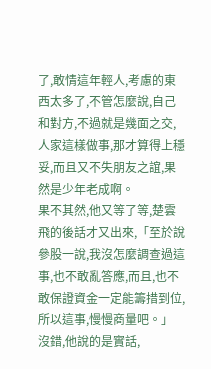了,敢情這年輕人,考慮的東西太多了,不管怎麼說,自己和對方,不過就是幾面之交,人家這樣做事,那才算得上穩妥,而且又不失朋友之誼,果然是少年老成啊。
果不其然,他又等了等,楚雲飛的後話才又出來,「至於說參股一說,我沒怎麼調查過這事,也不敢亂答應,而且,也不敢保證資金一定能籌措到位,所以這事,慢慢商量吧。」
沒錯,他說的是實話,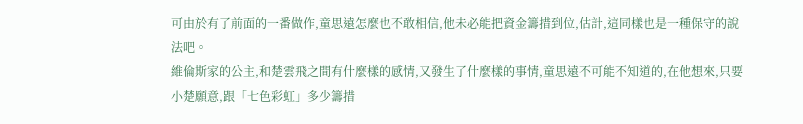可由於有了前面的一番做作,童思遠怎麼也不敢相信,他未必能把資金籌措到位,估計,這同樣也是一種保守的說法吧。
維倫斯家的公主,和楚雲飛之間有什麼樣的感情,又發生了什麼樣的事情,童思遠不可能不知道的,在他想來,只要小楚願意,跟「七色彩虹」多少籌措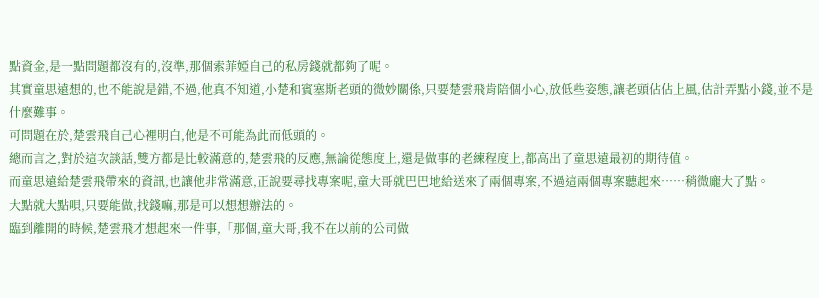點資金,是一點問題都沒有的,沒準,那個索菲婭自己的私房錢就都夠了呢。
其實童思遠想的,也不能說是錯,不過,他真不知道,小楚和賓塞斯老頭的微妙關係,只要楚雲飛肯陪個小心,放低些姿態,讓老頭佔佔上風,估計弄點小錢,並不是什麼難事。
可問題在於,楚雲飛自己心裡明白,他是不可能為此而低頭的。
總而言之,對於這次談話,雙方都是比較滿意的,楚雲飛的反應,無論從態度上,還是做事的老練程度上,都高出了童思遠最初的期待值。
而童思遠給楚雲飛帶來的資訊,也讓他非常滿意,正說要尋找專案呢,童大哥就巴巴地給送來了兩個專案,不過這兩個專案聽起來……稍微龐大了點。
大點就大點唄,只要能做,找錢嘛,那是可以想想辦法的。
臨到離開的時候,楚雲飛才想起來一件事,「那個,童大哥,我不在以前的公司做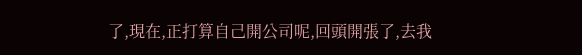了,現在,正打算自己開公司呢,回頭開張了,去我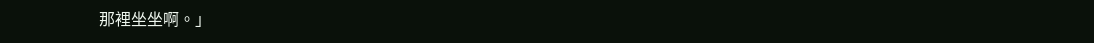那裡坐坐啊。」